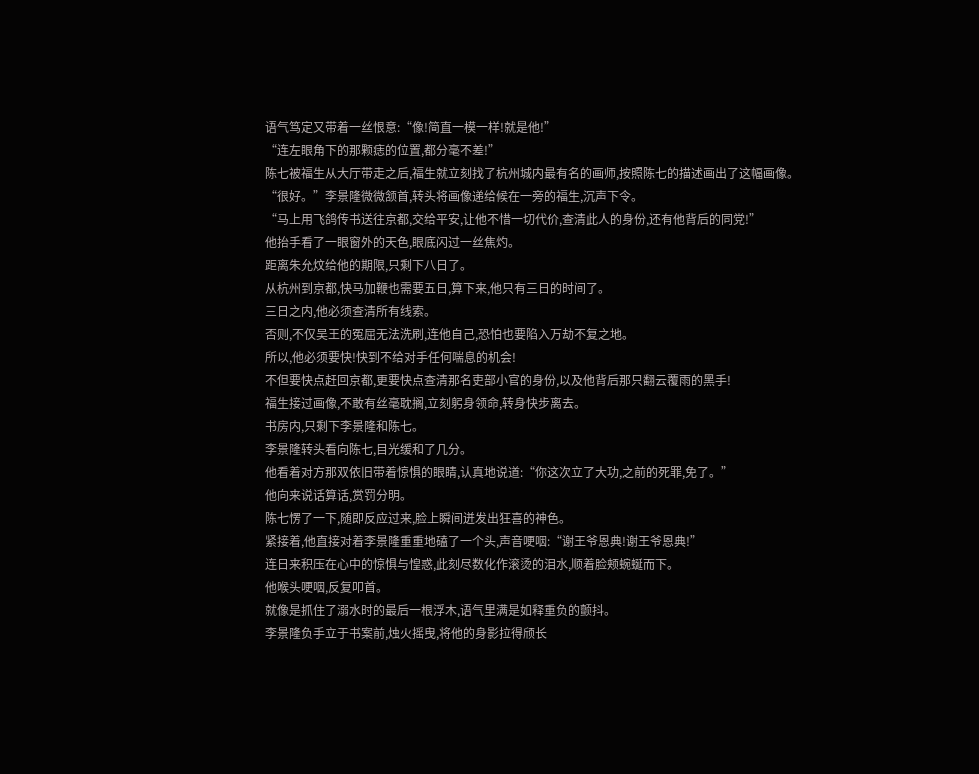语气笃定又带着一丝恨意:“像!简直一模一样!就是他!”
“连左眼角下的那颗痣的位置,都分毫不差!”
陈七被福生从大厅带走之后,福生就立刻找了杭州城内最有名的画师,按照陈七的描述画出了这幅画像。
“很好。”李景隆微微颔首,转头将画像递给候在一旁的福生,沉声下令。
“马上用飞鸽传书送往京都,交给平安,让他不惜一切代价,查清此人的身份,还有他背后的同党!”
他抬手看了一眼窗外的天色,眼底闪过一丝焦灼。
距离朱允炆给他的期限,只剩下八日了。
从杭州到京都,快马加鞭也需要五日,算下来,他只有三日的时间了。
三日之内,他必须查清所有线索。
否则,不仅吴王的冤屈无法洗刷,连他自己,恐怕也要陷入万劫不复之地。
所以,他必须要快!快到不给对手任何喘息的机会!
不但要快点赶回京都,更要快点查清那名吏部小官的身份,以及他背后那只翻云覆雨的黑手!
福生接过画像,不敢有丝毫耽搁,立刻躬身领命,转身快步离去。
书房内,只剩下李景隆和陈七。
李景隆转头看向陈七,目光缓和了几分。
他看着对方那双依旧带着惊惧的眼睛,认真地说道:“你这次立了大功,之前的死罪,免了。”
他向来说话算话,赏罚分明。
陈七愣了一下,随即反应过来,脸上瞬间迸发出狂喜的神色。
紧接着,他直接对着李景隆重重地磕了一个头,声音哽咽:“谢王爷恩典!谢王爷恩典!”
连日来积压在心中的惊惧与惶惑,此刻尽数化作滚烫的泪水,顺着脸颊蜿蜒而下。
他喉头哽咽,反复叩首。
就像是抓住了溺水时的最后一根浮木,语气里满是如释重负的颤抖。
李景隆负手立于书案前,烛火摇曳,将他的身影拉得颀长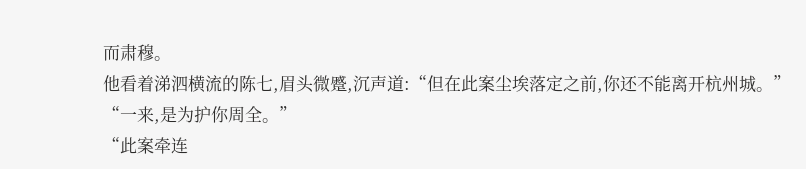而肃穆。
他看着涕泗横流的陈七,眉头微蹙,沉声道:“但在此案尘埃落定之前,你还不能离开杭州城。”
“一来,是为护你周全。”
“此案牵连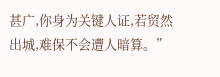甚广,你身为关键人证,若贸然出城,难保不会遭人暗算。”